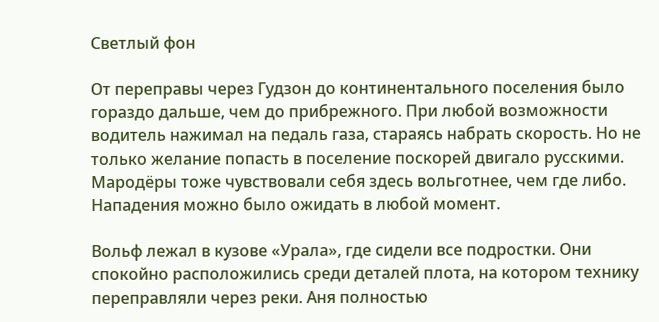Светлый фон

От переправы через Гудзон до континентального поселения было гораздо дальше, чем до прибрежного. При любой возможности водитель нажимал на педаль газа, стараясь набрать скорость. Но не только желание попасть в поселение поскорей двигало русскими. Мародёры тоже чувствовали себя здесь вольготнее, чем где либо. Нападения можно было ожидать в любой момент.

Вольф лежал в кузове «Урала», где сидели все подростки. Они спокойно расположились среди деталей плота, на котором технику переправляли через реки. Аня полностью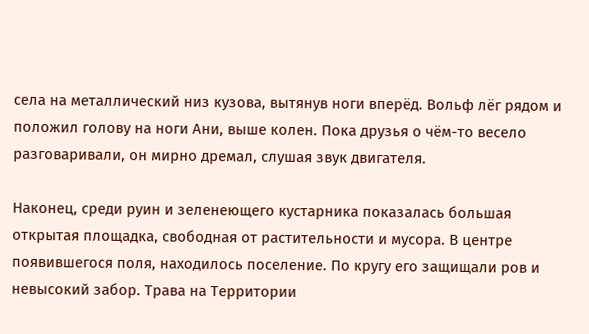села на металлический низ кузова, вытянув ноги вперёд. Вольф лёг рядом и положил голову на ноги Ани, выше колен. Пока друзья о чём-то весело разговаривали, он мирно дремал, слушая звук двигателя.

Наконец, среди руин и зеленеющего кустарника показалась большая открытая площадка, свободная от растительности и мусора. В центре появившегося поля, находилось поселение. По кругу его защищали ров и невысокий забор. Трава на Территории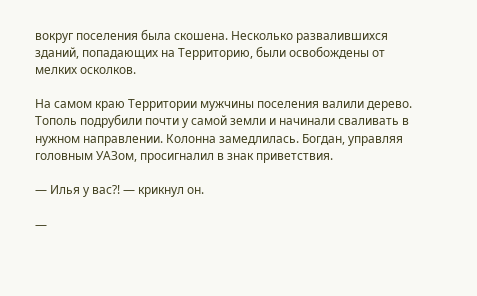вокруг поселения была скошена. Несколько развалившихся зданий, попадающих на Территорию, были освобождены от мелких осколков.

На самом краю Территории мужчины поселения валили дерево. Тополь подрубили почти у самой земли и начинали сваливать в нужном направлении. Колонна замедлилась. Богдан, управляя головным УАЗом, просигналил в знак приветствия.

— Илья у вас?! — крикнул он.

—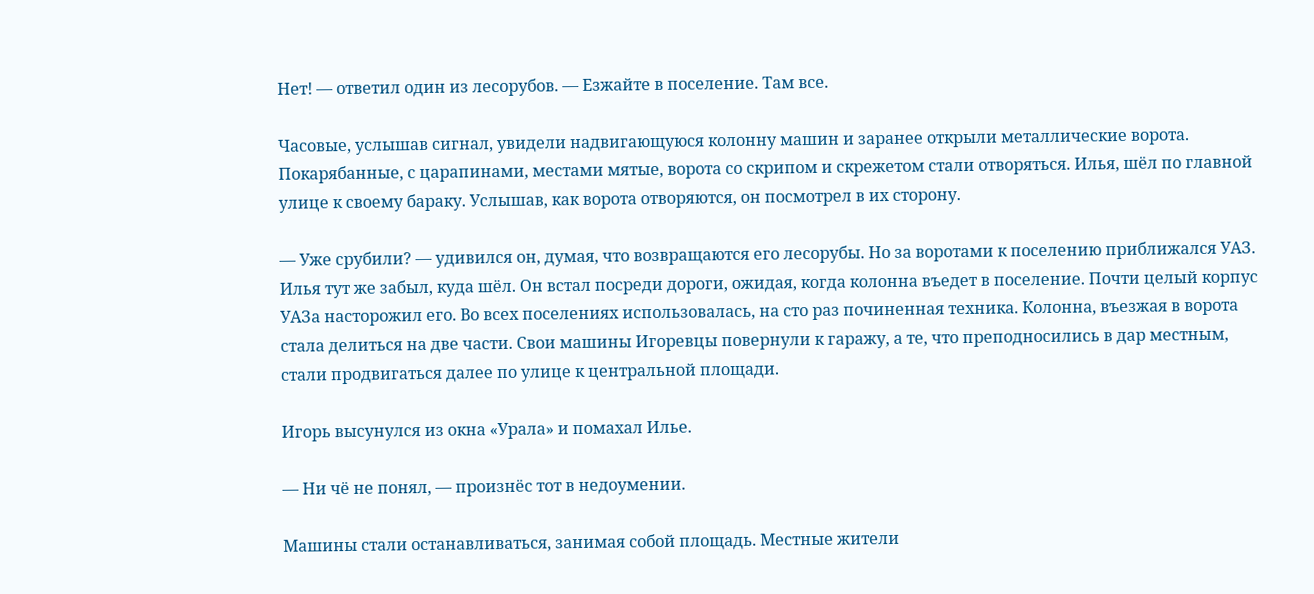Нет! — ответил один из лесорубов. — Езжайте в поселение. Там все.

Часовые, услышав сигнал, увидели надвигающуюся колонну машин и заранее открыли металлические ворота. Покарябанные, с царапинами, местами мятые, ворота со скрипом и скрежетом стали отворяться. Илья, шёл по главной улице к своему бараку. Услышав, как ворота отворяются, он посмотрел в их сторону.

— Уже срубили? — удивился он, думая, что возвращаются его лесорубы. Но за воротами к поселению приближался УАЗ. Илья тут же забыл, куда шёл. Он встал посреди дороги, ожидая, когда колонна въедет в поселение. Почти целый корпус УАЗа насторожил его. Во всех поселениях использовалась, на сто раз починенная техника. Колонна, въезжая в ворота стала делиться на две части. Свои машины Игоревцы повернули к гаражу, а те, что преподносились в дар местным, стали продвигаться далее по улице к центральной площади.

Игорь высунулся из окна «Урала» и помахал Илье.

— Ни чё не понял, — произнёс тот в недоумении.

Машины стали останавливаться, занимая собой площадь. Местные жители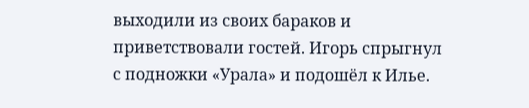выходили из своих бараков и приветствовали гостей. Игорь спрыгнул с подножки «Урала» и подошёл к Илье.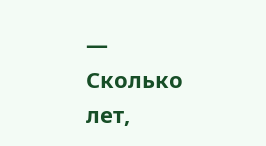— Сколько лет,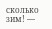сколько зим! —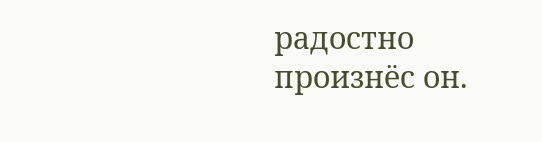радостно произнёс он.